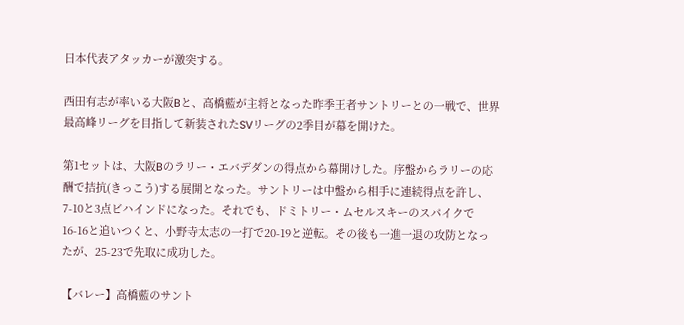日本代表アタッカーが激突する。

西田有志が率いる大阪Bと、高橋藍が主将となった昨季王者サントリーとの一戦で、世界最高峰リーグを目指して新装されたSVリーグの2季目が幕を開けた。

第1セットは、大阪Bのラリー・エバデダンの得点から幕開けした。序盤からラリーの応酬で拮抗(きっこう)する展開となった。サントリーは中盤から相手に連続得点を許し、7-10と3点ビハインドになった。それでも、ドミトリー・ムセルスキーのスパイクで16-16と追いつくと、小野寺太志の一打で20-19と逆転。その後も一進一退の攻防となったが、25-23で先取に成功した。

【バレー】高橋藍のサント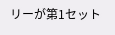リーが第1セット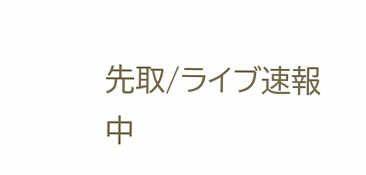先取/ライブ速報中